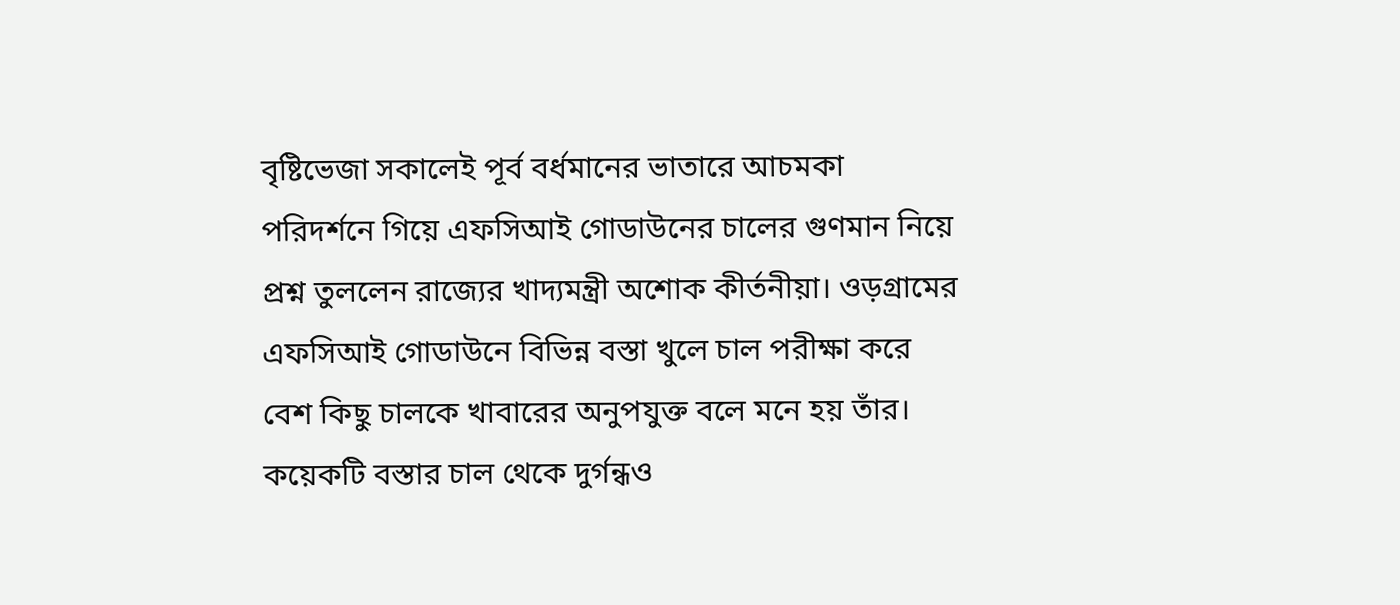বৃষ্টিভেজা সকালেই পূর্ব বর্ধমানের ভাতারে আচমকা পরিদর্শনে গিয়ে এফসিআই গোডাউনের চালের গুণমান নিয়ে প্রশ্ন তুললেন রাজ্যের খাদ্যমন্ত্রী অশোক কীর্তনীয়া। ওড়গ্রামের এফসিআই গোডাউনে বিভিন্ন বস্তা খুলে চাল পরীক্ষা করে বেশ কিছু চালকে খাবারের অনুপযুক্ত বলে মনে হয় তাঁর। কয়েকটি বস্তার চাল থেকে দুর্গন্ধও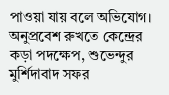পাওয়া যায় বলে অভিযোগ।
অনুপ্রবেশ রুখতে কেন্দ্রের কড়া পদক্ষেপ, শুভেন্দুর মুর্শিদাবাদ সফর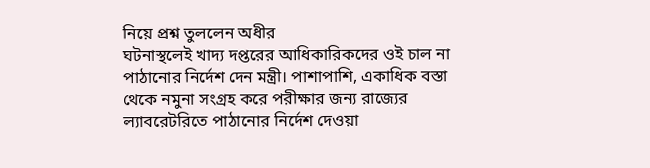নিয়ে প্রশ্ন তুললেন অধীর
ঘটনাস্থলেই খাদ্য দপ্তরের আধিকারিকদের ওই চাল না পাঠানোর নির্দেশ দেন মন্ত্রী। পাশাপাশি, একাধিক বস্তা থেকে নমুনা সংগ্রহ করে পরীক্ষার জন্য রাজ্যের ল্যাবরেটরিতে পাঠানোর নির্দেশ দেওয়া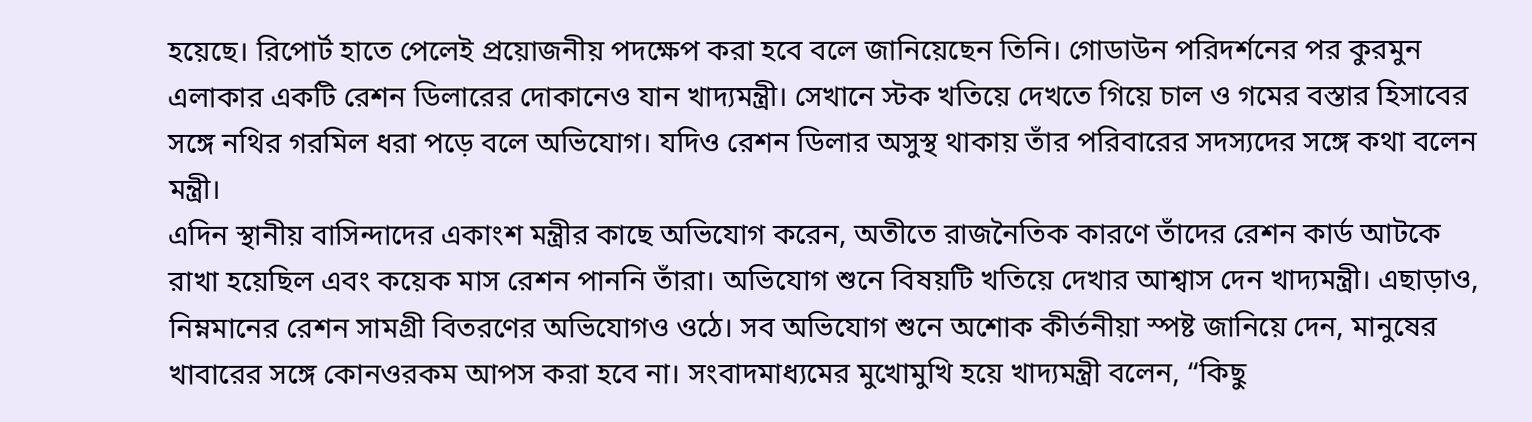হয়েছে। রিপোর্ট হাতে পেলেই প্রয়োজনীয় পদক্ষেপ করা হবে বলে জানিয়েছেন তিনি। গোডাউন পরিদর্শনের পর কুরমুন এলাকার একটি রেশন ডিলারের দোকানেও যান খাদ্যমন্ত্রী। সেখানে স্টক খতিয়ে দেখতে গিয়ে চাল ও গমের বস্তার হিসাবের সঙ্গে নথির গরমিল ধরা পড়ে বলে অভিযোগ। যদিও রেশন ডিলার অসুস্থ থাকায় তাঁর পরিবারের সদস্যদের সঙ্গে কথা বলেন মন্ত্রী।
এদিন স্থানীয় বাসিন্দাদের একাংশ মন্ত্রীর কাছে অভিযোগ করেন, অতীতে রাজনৈতিক কারণে তাঁদের রেশন কার্ড আটকে রাখা হয়েছিল এবং কয়েক মাস রেশন পাননি তাঁরা। অভিযোগ শুনে বিষয়টি খতিয়ে দেখার আশ্বাস দেন খাদ্যমন্ত্রী। এছাড়াও, নিম্নমানের রেশন সামগ্রী বিতরণের অভিযোগও ওঠে। সব অভিযোগ শুনে অশোক কীর্তনীয়া স্পষ্ট জানিয়ে দেন, মানুষের খাবারের সঙ্গে কোনওরকম আপস করা হবে না। সংবাদমাধ্যমের মুখোমুখি হয়ে খাদ্যমন্ত্রী বলেন, “কিছু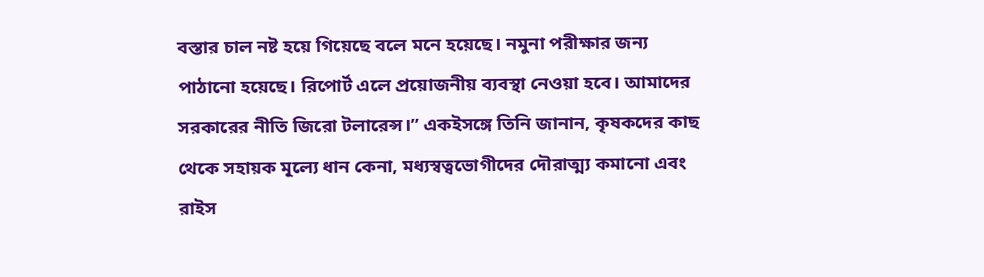বস্তার চাল নষ্ট হয়ে গিয়েছে বলে মনে হয়েছে। নমুনা পরীক্ষার জন্য পাঠানো হয়েছে। রিপোর্ট এলে প্রয়োজনীয় ব্যবস্থা নেওয়া হবে। আমাদের সরকারের নীতি জিরো টলারেন্স।” একইসঙ্গে তিনি জানান, কৃষকদের কাছ থেকে সহায়ক মূল্যে ধান কেনা, মধ্যস্বত্বভোগীদের দৌরাত্ম্য কমানো এবং রাইস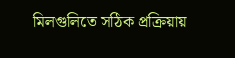মিলগুলিতে সঠিক প্রক্রিয়ায়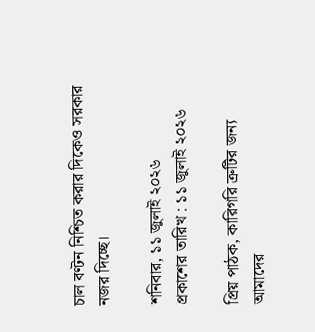চাল বণ্টন নিশ্চিত করার দিকেও সরকার নজর দিচ্ছে।

শনিবার, ১১ জুলাই ২০২৬
প্রকাশের তারিখ : ১১ জুলাই ২০২৬

প্রিয় পাঠক, কারিগরি ত্রুটির জন্য আমাদের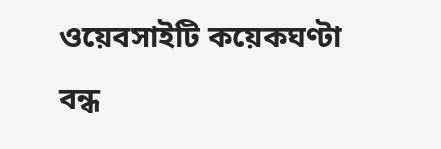ওয়েবসাইটি কয়েকঘণ্টা বন্ধ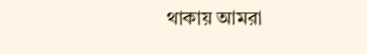থাকায় আমরা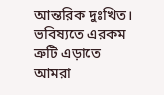আন্তরিক দুঃখিত। ভবিষ্যতে এরকম ত্রুটি এড়াতে আমরা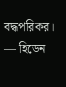বদ্ধপরিকর।
— হিডেন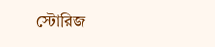স্টোরিজ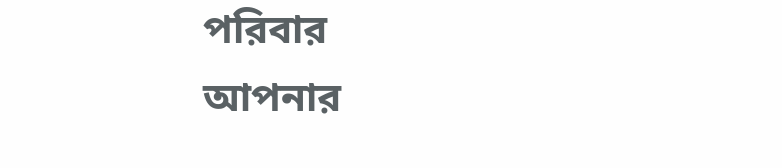পরিবার
আপনার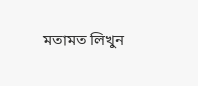মতামত লিখুন